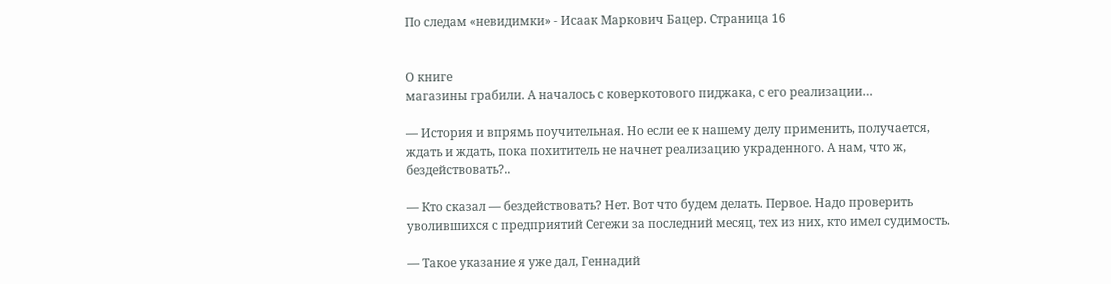По следам «невидимки» - Исаак Маркович Бацер. Страница 16


О книге
магазины грабили. А началось с коверкотового пиджака, с его реализации…

— История и впрямь поучительная. Но если ее к нашему делу применить, получается, ждать и ждать, пока похититель не начнет реализацию украденного. А нам, что ж, бездействовать?..

— Кто сказал — бездействовать? Нет. Вот что будем делать. Первое. Надо проверить уволившихся с предприятий Сегежи за последний месяц, тех из них, кто имел судимость.

— Такое указание я уже дал, Геннадий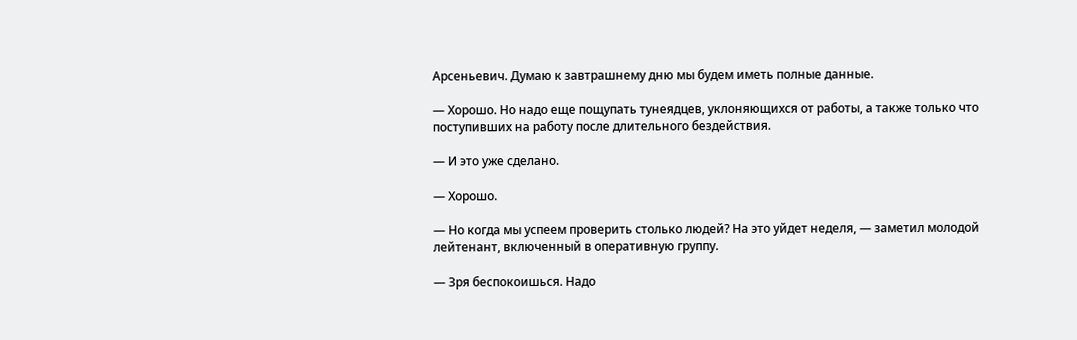Арсеньевич. Думаю к завтрашнему дню мы будем иметь полные данные.

— Хорошо. Но надо еще пощупать тунеядцев, уклоняющихся от работы, а также только что поступивших на работу после длительного бездействия.

— И это уже сделано.

— Хорошо.

— Но когда мы успеем проверить столько людей? На это уйдет неделя, — заметил молодой лейтенант, включенный в оперативную группу.

— Зря беспокоишься. Надо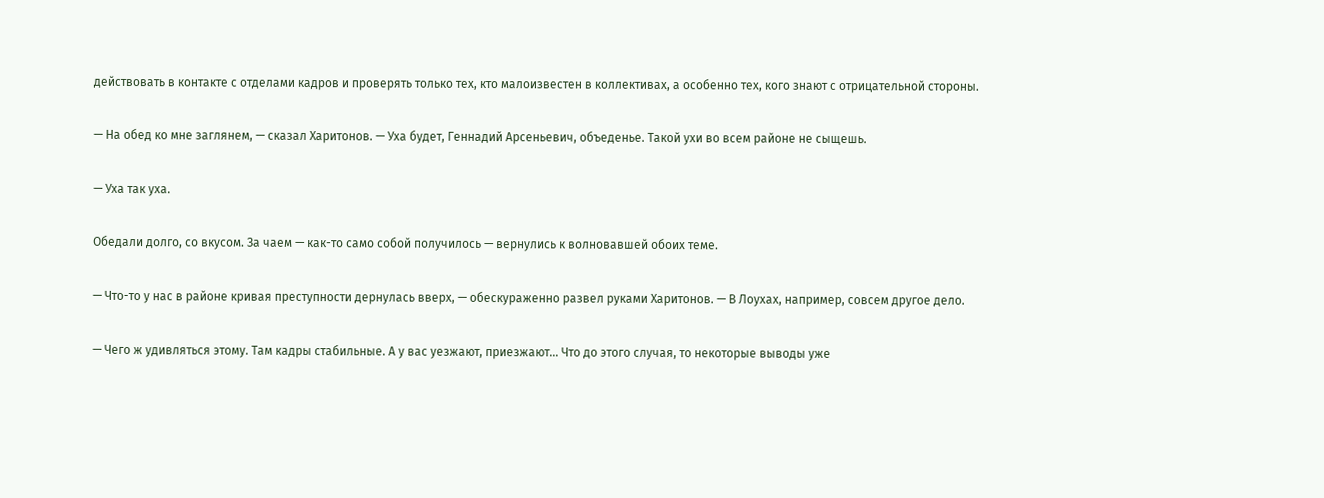действовать в контакте с отделами кадров и проверять только тех, кто малоизвестен в коллективах, а особенно тех, кого знают с отрицательной стороны.

— На обед ко мне заглянем, — сказал Харитонов. — Уха будет, Геннадий Арсеньевич, объеденье. Такой ухи во всем районе не сыщешь.

— Уха так уха.

Обедали долго, со вкусом. За чаем — как-то само собой получилось — вернулись к волновавшей обоих теме.

— Что-то у нас в районе кривая преступности дернулась вверх, — обескураженно развел руками Харитонов. — В Лоухах, например, совсем другое дело.

— Чего ж удивляться этому. Там кадры стабильные. А у вас уезжают, приезжают… Что до этого случая, то некоторые выводы уже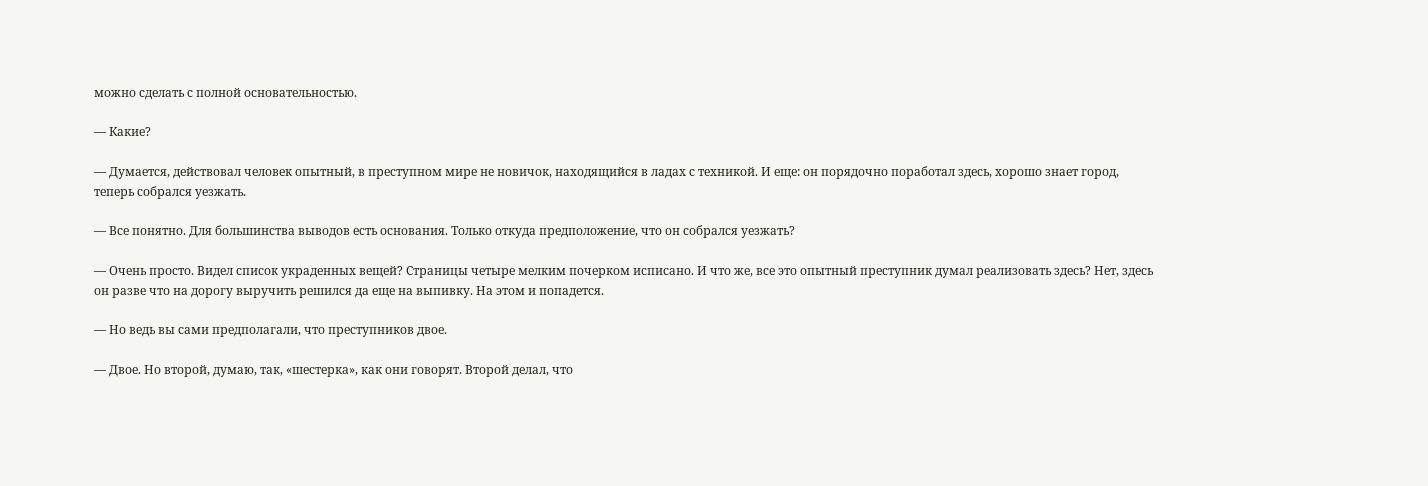можно сделать с полной основательностью.

— Какие?

— Думается, действовал человек опытный, в преступном мире не новичок, находящийся в ладах с техникой. И еще: он порядочно поработал здесь, хорошо знает город, теперь собрался уезжать.

— Все понятно. Для большинства выводов есть основания. Только откуда предположение, что он собрался уезжать?

— Очень просто. Видел список украденных вещей? Страницы четыре мелким почерком исписано. И что же, все это опытный преступник думал реализовать здесь? Нет, здесь он разве что на дорогу выручить решился да еще на выпивку. На этом и попадется.

— Но ведь вы сами предполагали, что преступников двое.

— Двое. Но второй, думаю, так, «шестерка», как они говорят. Второй делал, что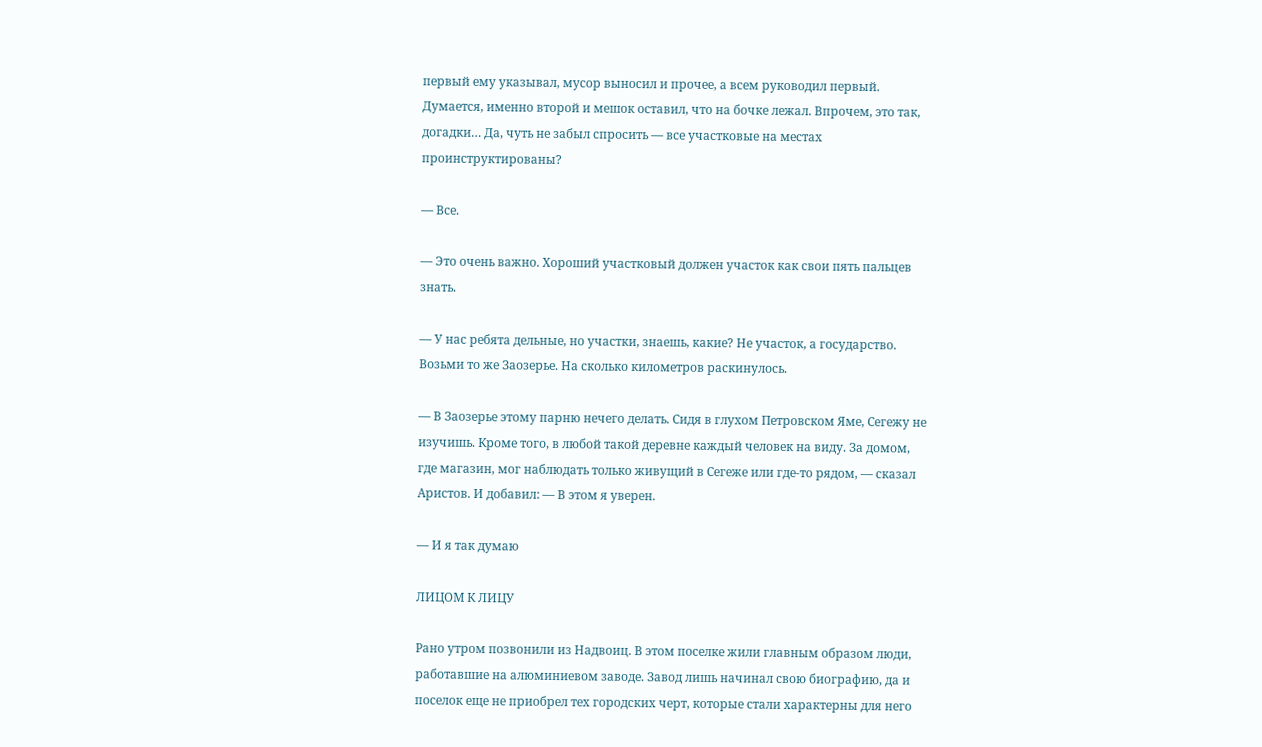первый ему указывал, мусор выносил и прочее, а всем руководил первый. Думается, именно второй и мешок оставил, что на бочке лежал. Впрочем, это так, догадки… Да, чуть не забыл спросить — все участковые на местах проинструктированы?

— Все.

— Это очень важно. Хороший участковый должен участок как свои пять пальцев знать.

— У нас ребята дельные, но участки, знаешь, какие? Не участок, а государство. Возьми то же Заозерье. На сколько километров раскинулось.

— В Заозерье этому парню нечего делать. Сидя в глухом Петровском Яме, Сегежу не изучишь. Кроме того, в любой такой деревне каждый человек на виду. За домом, где магазин, мог наблюдать только живущий в Сегеже или где-то рядом, — сказал Аристов. И добавил: — В этом я уверен.

— И я так думаю

ЛИЦОМ К ЛИЦУ

Рано утром позвонили из Надвоиц. В этом поселке жили главным образом люди, работавшие на алюминиевом заводе. Завод лишь начинал свою биографию, да и поселок еще не приобрел тех городских черт, которые стали характерны для него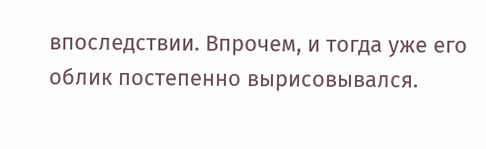впоследствии. Впрочем, и тогда уже его облик постепенно вырисовывался.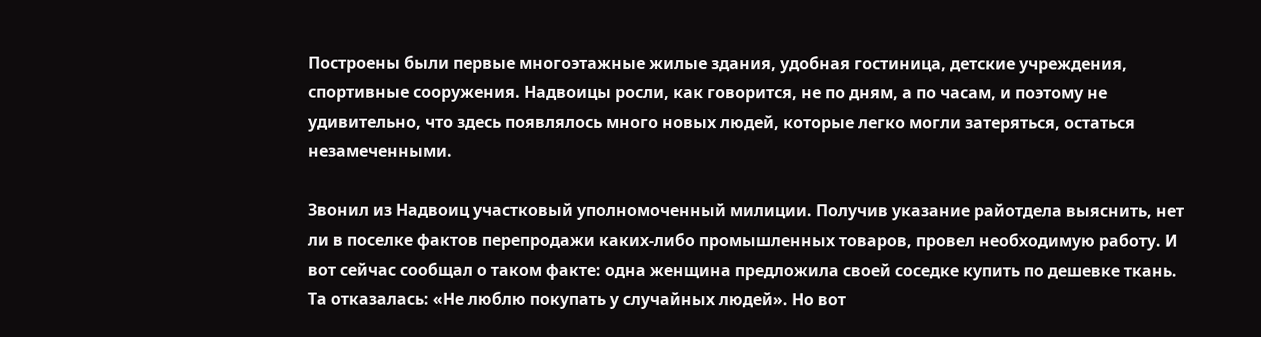Построены были первые многоэтажные жилые здания, удобная гостиница, детские учреждения, спортивные сооружения. Надвоицы росли, как говорится, не по дням, а по часам, и поэтому не удивительно, что здесь появлялось много новых людей, которые легко могли затеряться, остаться незамеченными.

Звонил из Надвоиц участковый уполномоченный милиции. Получив указание райотдела выяснить, нет ли в поселке фактов перепродажи каких-либо промышленных товаров, провел необходимую работу. И вот сейчас сообщал о таком факте: одна женщина предложила своей соседке купить по дешевке ткань. Та отказалась: «Не люблю покупать у случайных людей». Но вот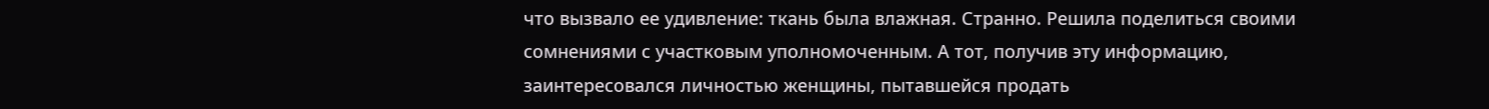что вызвало ее удивление: ткань была влажная. Странно. Решила поделиться своими сомнениями с участковым уполномоченным. А тот, получив эту информацию, заинтересовался личностью женщины, пытавшейся продать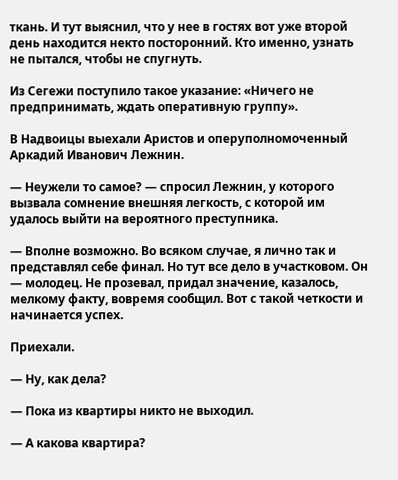ткань. И тут выяснил, что у нее в гостях вот уже второй день находится некто посторонний. Кто именно, узнать не пытался, чтобы не спугнуть.

Из Сегежи поступило такое указание: «Ничего не предпринимать, ждать оперативную группу».

В Надвоицы выехали Аристов и оперуполномоченный Аркадий Иванович Лежнин.

— Неужели то самое? — спросил Лежнин, у которого вызвала сомнение внешняя легкость, с которой им удалось выйти на вероятного преступника.

— Вполне возможно. Во всяком случае, я лично так и представлял себе финал. Но тут все дело в участковом. Он — молодец. Не прозевал, придал значение, казалось, мелкому факту, вовремя сообщил. Вот с такой четкости и начинается успех.

Приехали.

— Ну, как дела?

— Пока из квартиры никто не выходил.

— А какова квартира?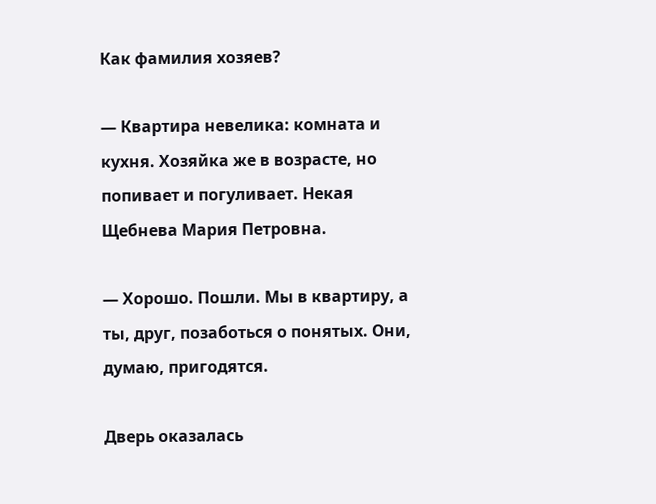Как фамилия хозяев?

— Квартира невелика: комната и кухня. Хозяйка же в возрасте, но попивает и погуливает. Некая Щебнева Мария Петровна.

— Хорошо. Пошли. Мы в квартиру, а ты, друг, позаботься о понятых. Они, думаю, пригодятся.

Дверь оказалась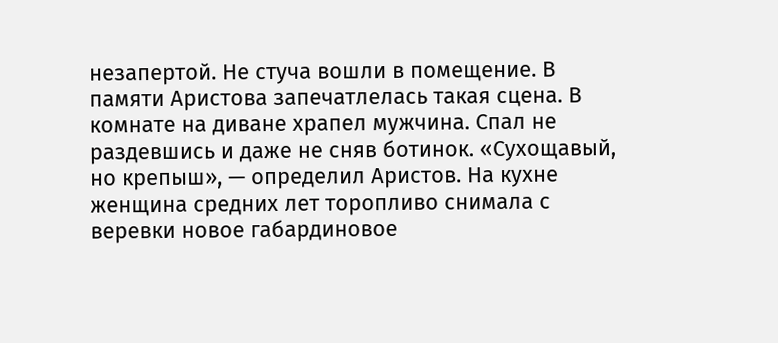незапертой. Не стуча вошли в помещение. В памяти Аристова запечатлелась такая сцена. В комнате на диване храпел мужчина. Спал не раздевшись и даже не сняв ботинок. «Сухощавый, но крепыш», — определил Аристов. На кухне женщина средних лет торопливо снимала с веревки новое габардиновое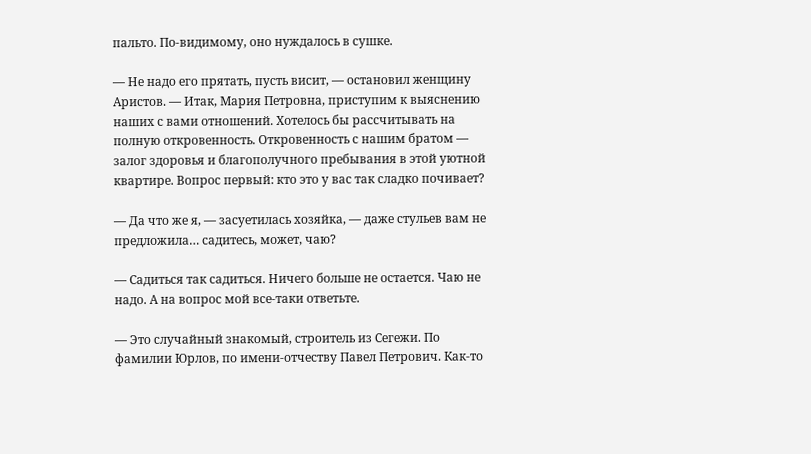пальто. По-видимому, оно нуждалось в сушке.

— Не надо его прятать, пусть висит, — остановил женщину Аристов. — Итак, Мария Петровна, приступим к выяснению наших с вами отношений. Хотелось бы рассчитывать на полную откровенность. Откровенность с нашим братом — залог здоровья и благополучного пребывания в этой уютной квартире. Вопрос первый: кто это у вас так сладко почивает?

— Да что же я, — засуетилась хозяйка, — даже стульев вам не предложила… садитесь, может, чаю?

— Садиться так садиться. Ничего больше не остается. Чаю не надо. А на вопрос мой все-таки ответьте.

— Это случайный знакомый, строитель из Сегежи. По фамилии Юрлов, по имени-отчеству Павел Петрович. Как-то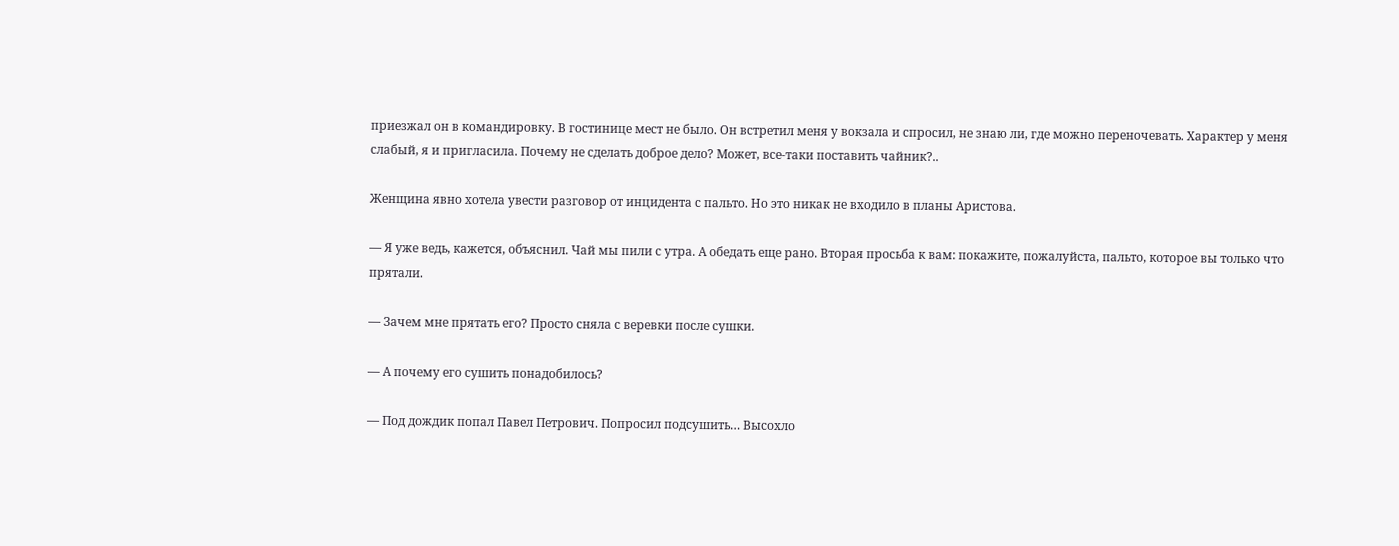приезжал он в командировку. В гостинице мест не было. Он встретил меня у вокзала и спросил, не знаю ли, где можно переночевать. Характер у меня слабый, я и пригласила. Почему не сделать доброе дело? Может, все-таки поставить чайник?..

Женщина явно хотела увести разговор от инцидента с пальто. Но это никак не входило в планы Аристова.

— Я уже ведь, кажется, объяснил. Чай мы пили с утра. А обедать еще рано. Вторая просьба к вам: покажите, пожалуйста, пальто, которое вы только что прятали.

— Зачем мне прятать его? Просто сняла с веревки после сушки.

— А почему его сушить понадобилось?

— Под дождик попал Павел Петрович. Попросил подсушить… Высохло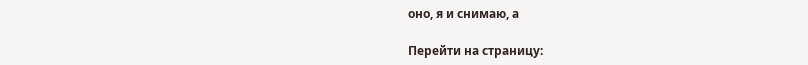оно, я и снимаю, а

Перейти на страницу: